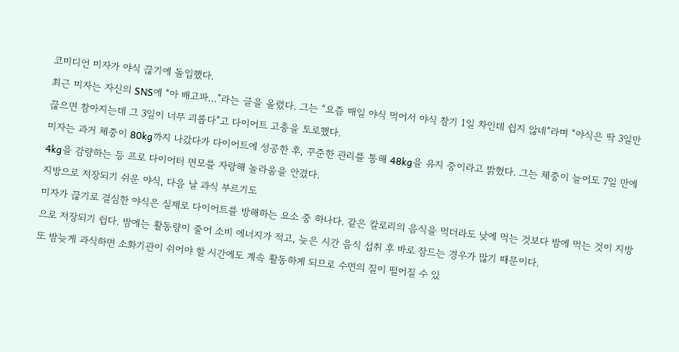코미디언 미자가 야식 끊기에 돌입했다.
최근 미자는 자신의 SNS에 “아 배고파...”라는 글을 올렸다. 그는 “요즘 매일 야식 먹어서 야식 참기 1일 차인데 쉽지 않네”라며 “야식은 딱 3일만 끊으면 참아지는데 그 3일이 너무 괴롭다”고 다이어트 고충을 토로했다.
미자는 과거 체중이 80kg까지 나갔다가 다이어트에 성공한 후, 꾸준한 관리를 통해 48kg을 유지 중이라고 밝혔다. 그는 체중이 늘어도 7일 만에 4kg을 감량하는 등 프로 다이어터 면모를 자랑해 놀라움을 안겼다.
지방으로 저장되기 쉬운 야식, 다음 날 과식 부르기도
미자가 끊기로 결심한 야식은 실제로 다이어트를 방해하는 요소 중 하나다. 같은 칼로리의 음식을 먹더라도 낮에 먹는 것보다 밤에 먹는 것이 지방으로 저장되기 쉽다. 밤에는 활동량이 줄어 소비 에너지가 적고, 늦은 시간 음식 섭취 후 바로 잠드는 경우가 많기 때문이다.
또 밤늦게 과식하면 소화기관이 쉬어야 할 시간에도 계속 활동하게 되므로 수면의 질이 떨어질 수 있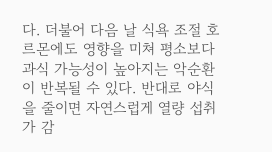다. 더불어 다음 날 식욕 조절 호르몬에도 영향을 미쳐 평소보다 과식 가능성이 높아지는 악순환이 반복될 수 있다. 반대로 야식을 줄이면 자연스럽게 열량 섭취가 감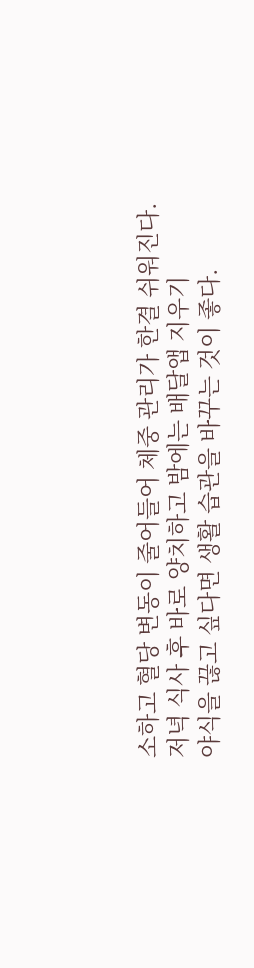소하고 혈당 변동이 줄어들어 체중 관리가 한결 쉬워진다.
저녁 식사 후 바로 양치하고 밤에는 배달앱 지우기
야식을 끊고 싶다면 생활 습관을 바꾸는 것이 좋다.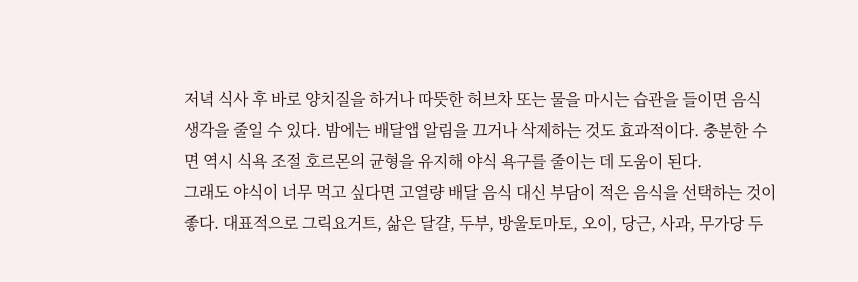저녁 식사 후 바로 양치질을 하거나 따뜻한 허브차 또는 물을 마시는 습관을 들이면 음식 생각을 줄일 수 있다. 밤에는 배달앱 알림을 끄거나 삭제하는 것도 효과적이다. 충분한 수면 역시 식욕 조절 호르몬의 균형을 유지해 야식 욕구를 줄이는 데 도움이 된다.
그래도 야식이 너무 먹고 싶다면 고열량 배달 음식 대신 부담이 적은 음식을 선택하는 것이 좋다. 대표적으로 그릭요거트, 삶은 달걀, 두부, 방울토마토, 오이, 당근, 사과, 무가당 두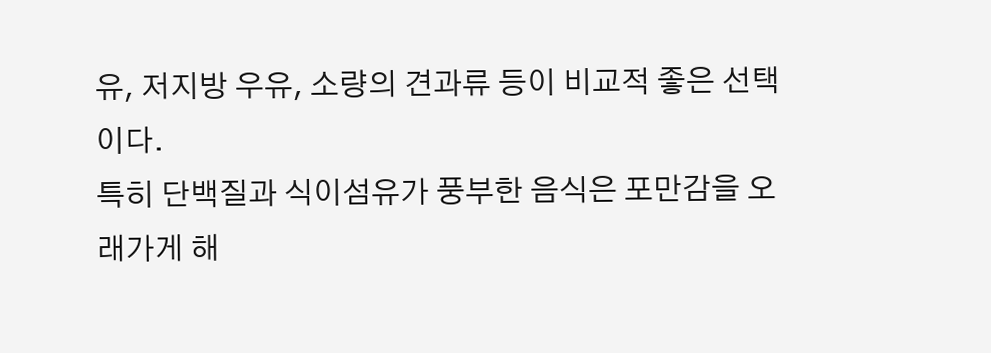유, 저지방 우유, 소량의 견과류 등이 비교적 좋은 선택이다.
특히 단백질과 식이섬유가 풍부한 음식은 포만감을 오래가게 해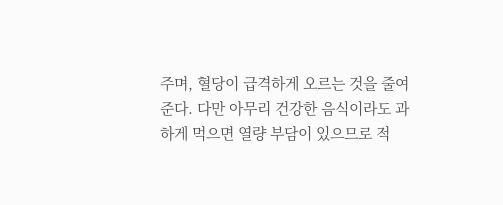주며, 혈당이 급격하게 오르는 것을 줄여준다. 다만 아무리 건강한 음식이라도 과하게 먹으면 열량 부담이 있으므로 적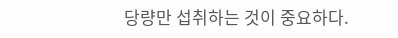당량만 섭취하는 것이 중요하다.